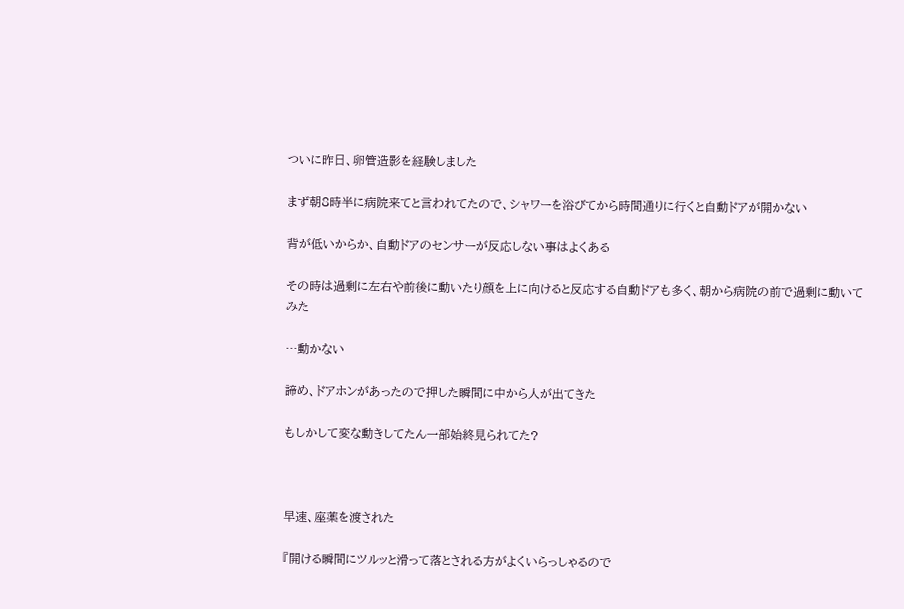ついに昨日、卵管造影を経験しました

まず朝8時半に病院来てと言われてたので、シャワーを浴びてから時間通りに行くと自動ドアが開かない

背が低いからか、自動ドアのセンサーが反応しない事はよくある

その時は過剰に左右や前後に動いたり顔を上に向けると反応する自動ドアも多く、朝から病院の前で過剰に動いてみた

…動かない

諦め、ドアホンがあったので押した瞬間に中から人が出てきた

もしかして変な動きしてたん一部始終見られてた?



早速、座薬を渡された

『開ける瞬間にツルッと滑って落とされる方がよくいらっしゃるので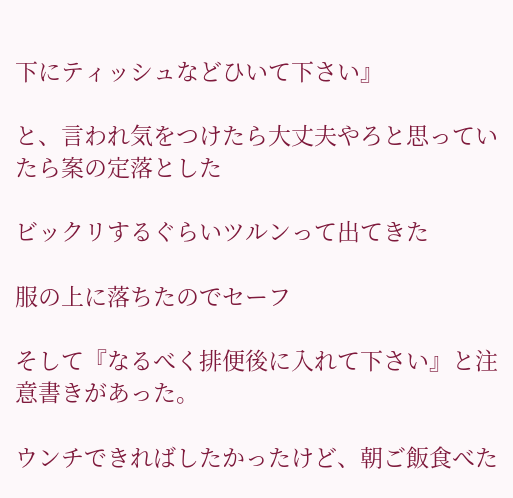下にティッシュなどひいて下さい』

と、言われ気をつけたら大丈夫やろと思っていたら案の定落とした

ビックリするぐらいツルンって出てきた

服の上に落ちたのでセーフ

そして『なるべく排便後に入れて下さい』と注意書きがあった。

ウンチできればしたかったけど、朝ご飯食べた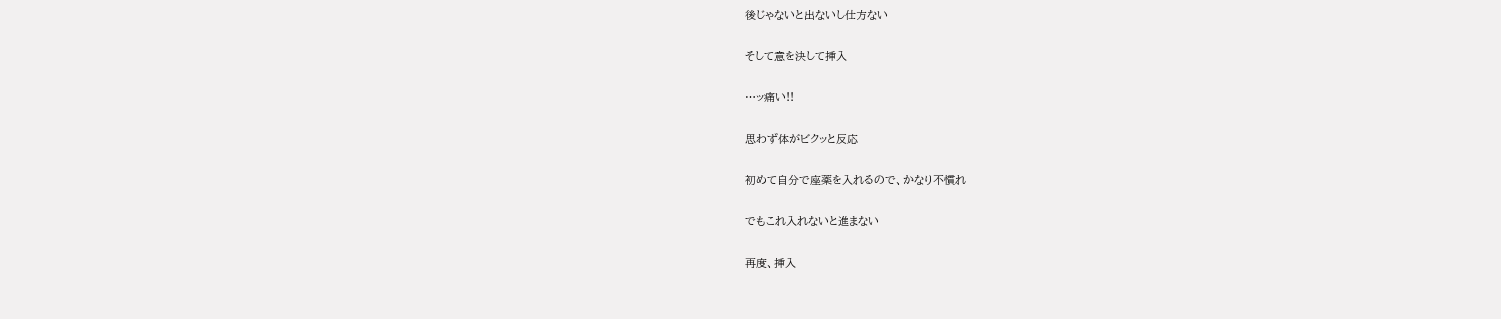後じゃないと出ないし仕方ない

そして意を決して挿入

…ッ痛い!!

思わず体がビクッと反応

初めて自分で座薬を入れるので、かなり不慣れ

でもこれ入れないと進まない

再度、挿入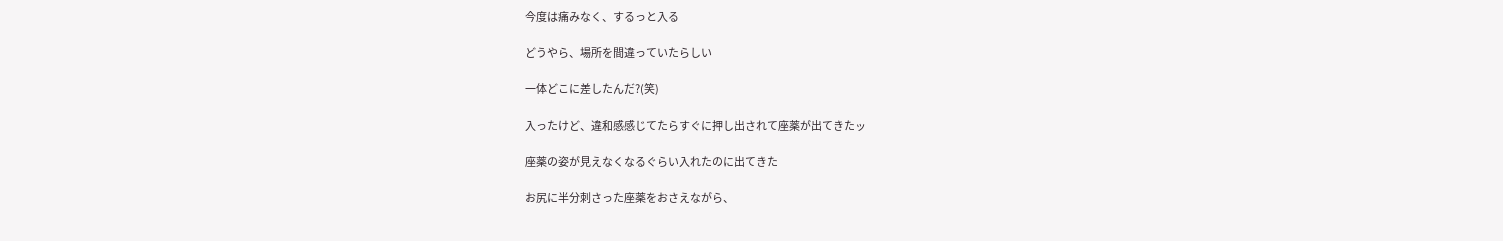今度は痛みなく、するっと入る

どうやら、場所を間違っていたらしい

一体どこに差したんだ?(笑)

入ったけど、違和感感じてたらすぐに押し出されて座薬が出てきたッ

座薬の姿が見えなくなるぐらい入れたのに出てきた

お尻に半分刺さった座薬をおさえながら、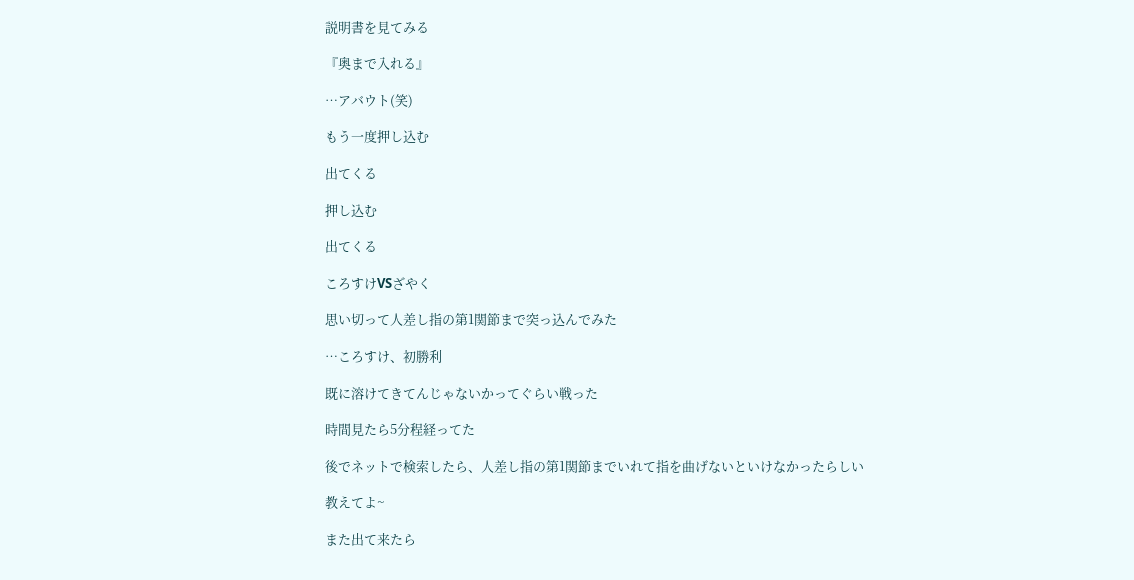説明書を見てみる

『奥まで入れる』

…アバウト(笑)

もう一度押し込む

出てくる

押し込む

出てくる

ころすけVSざやく

思い切って人差し指の第1関節まで突っ込んでみた

…ころすけ、初勝利

既に溶けてきてんじゃないかってぐらい戦った

時間見たら5分程経ってた

後でネットで検索したら、人差し指の第1関節までいれて指を曲げないといけなかったらしい

教えてよ~

また出て来たら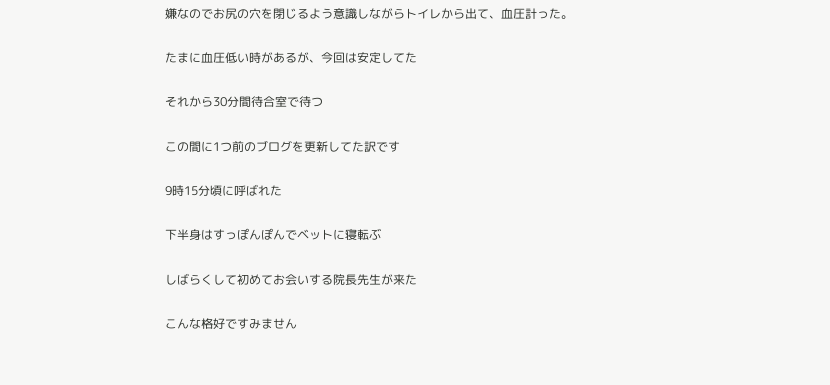嫌なのでお尻の穴を閉じるよう意識しながらトイレから出て、血圧計った。

たまに血圧低い時があるが、今回は安定してた

それから30分間待合室で待つ

この間に1つ前のブログを更新してた訳です

9時15分頃に呼ばれた

下半身はすっぽんぽんでベットに寝転ぶ

しばらくして初めてお会いする院長先生が来た

こんな格好ですみません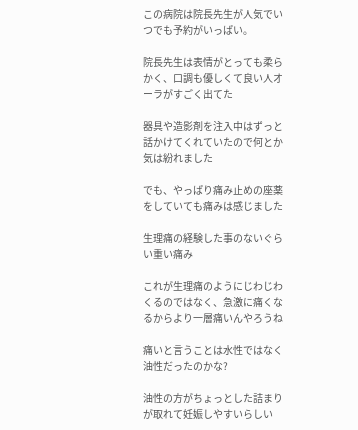この病院は院長先生が人気でいつでも予約がいっぱい。

院長先生は表情がとっても柔らかく、口調も優しくて良い人オーラがすごく出てた

器具や造影剤を注入中はずっと話かけてくれていたので何とか気は紛れました

でも、やっぱり痛み止めの座薬をしていても痛みは感じました

生理痛の経験した事のないぐらい重い痛み

これが生理痛のようにじわじわくるのではなく、急激に痛くなるからより一層痛いんやろうね

痛いと言うことは水性ではなく油性だったのかな?

油性の方がちょっとした詰まりが取れて妊娠しやすいらしい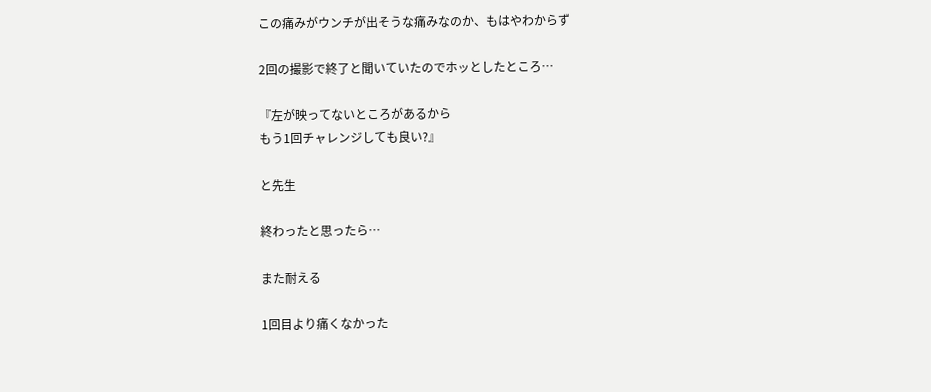この痛みがウンチが出そうな痛みなのか、もはやわからず

2回の撮影で終了と聞いていたのでホッとしたところ…

『左が映ってないところがあるから
もう1回チャレンジしても良い?』

と先生

終わったと思ったら…

また耐える

1回目より痛くなかった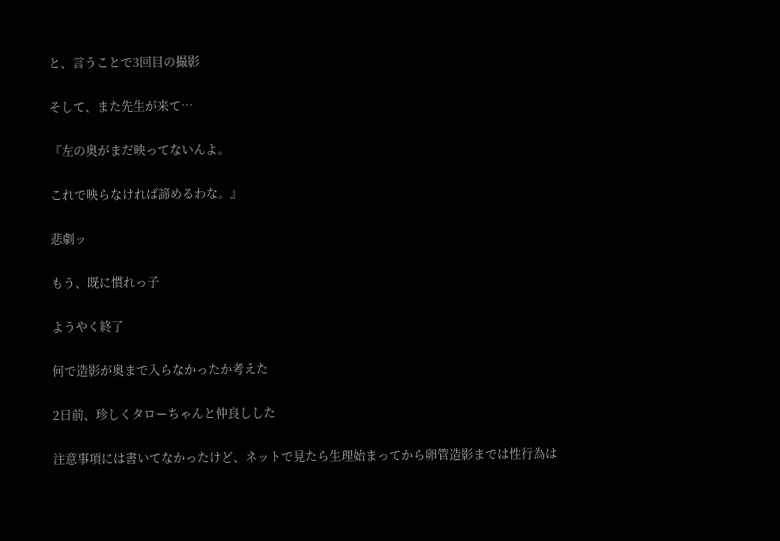と、言うことで3回目の撮影

そして、また先生が来て…

『左の奥がまだ映ってないんよ。

これで映らなければ諦めるわな。』

悲劇ッ

もう、既に慣れっ子

ようやく終了

何で造影が奥まで入らなかったか考えた

2日前、珍しくタローちゃんと仲良しした

注意事項には書いてなかったけど、ネットで見たら生理始まってから卵管造影までは性行為は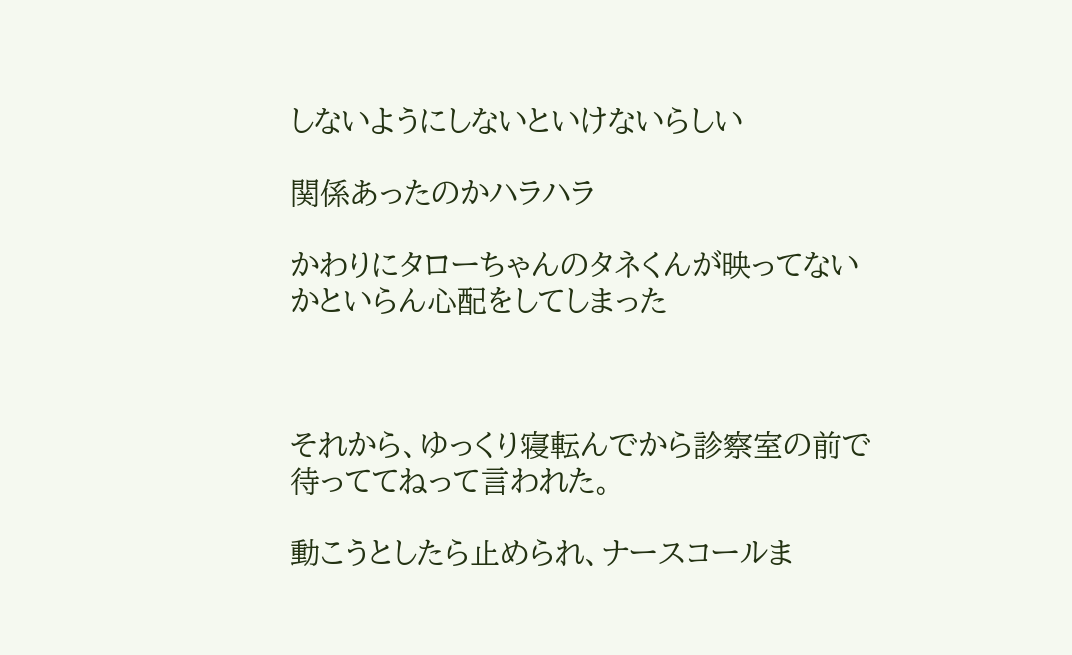しないようにしないといけないらしい

関係あったのかハラハラ

かわりにタローちゃんのタネくんが映ってないかといらん心配をしてしまった



それから、ゆっくり寝転んでから診察室の前で待っててねって言われた。

動こうとしたら止められ、ナースコールま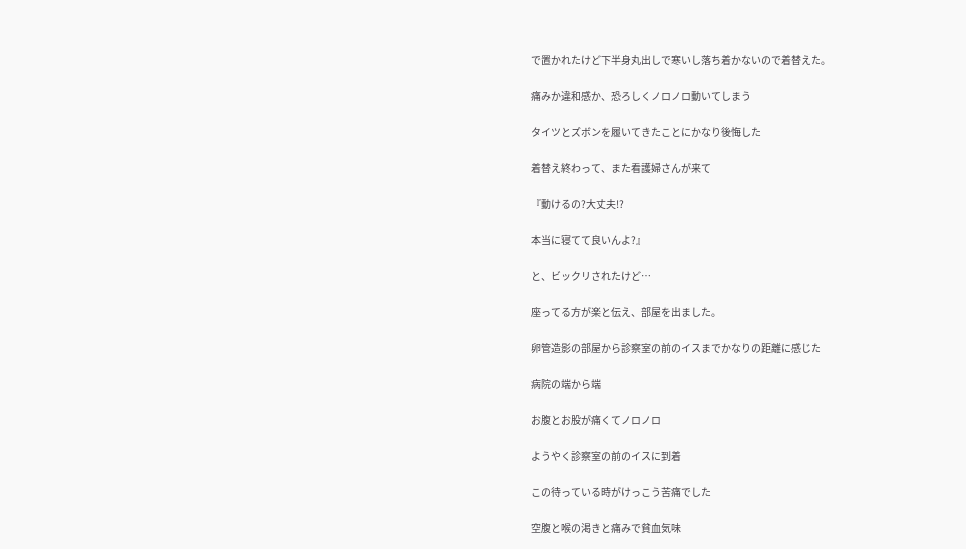で置かれたけど下半身丸出しで寒いし落ち着かないので着替えた。

痛みか違和感か、恐ろしくノロノロ動いてしまう

タイツとズボンを履いてきたことにかなり後悔した

着替え終わって、また看護婦さんが来て

『動けるの?大丈夫!?

本当に寝てて良いんよ?』

と、ビックリされたけど…

座ってる方が楽と伝え、部屋を出ました。

卵管造影の部屋から診察室の前のイスまでかなりの距離に感じた

病院の端から端

お腹とお股が痛くてノロノロ

ようやく診察室の前のイスに到着

この待っている時がけっこう苦痛でした

空腹と喉の渇きと痛みで貧血気味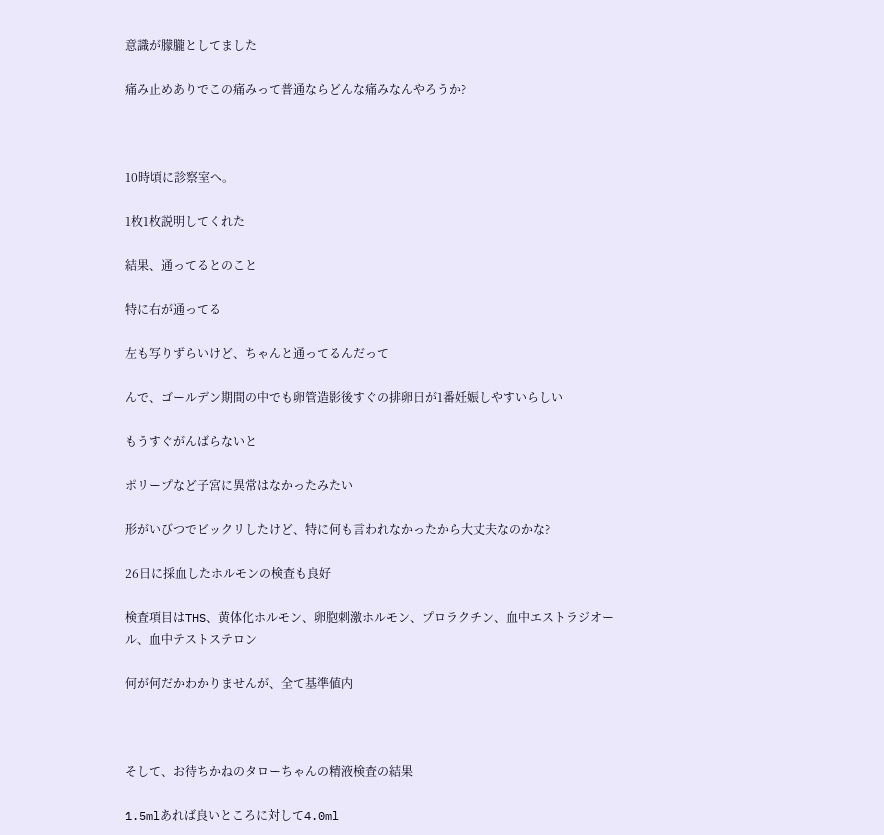意識が朦朧としてました

痛み止めありでこの痛みって普通ならどんな痛みなんやろうか?



10時頃に診察室へ。

1枚1枚説明してくれた

結果、通ってるとのこと

特に右が通ってる

左も写りずらいけど、ちゃんと通ってるんだって

んで、ゴールデン期間の中でも卵管造影後すぐの排卵日が1番妊娠しやすいらしい

もうすぐがんばらないと

ポリープなど子宮に異常はなかったみたい

形がいびつでビックリしたけど、特に何も言われなかったから大丈夫なのかな?

26日に採血したホルモンの検査も良好

検査項目はTHS、黄体化ホルモン、卵胞刺激ホルモン、プロラクチン、血中エストラジオール、血中テストステロン

何が何だかわかりませんが、全て基準値内



そして、お待ちかねのタローちゃんの精液検査の結果

1.5mlあれば良いところに対して4.0ml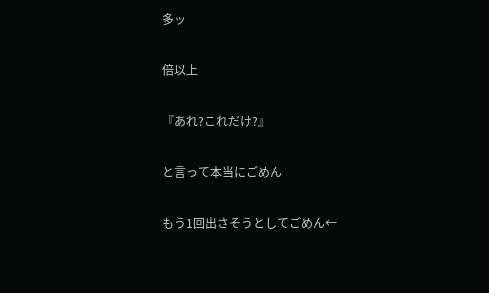多ッ

倍以上

『あれ?これだけ?』

と言って本当にごめん

もう1回出さそうとしてごめん←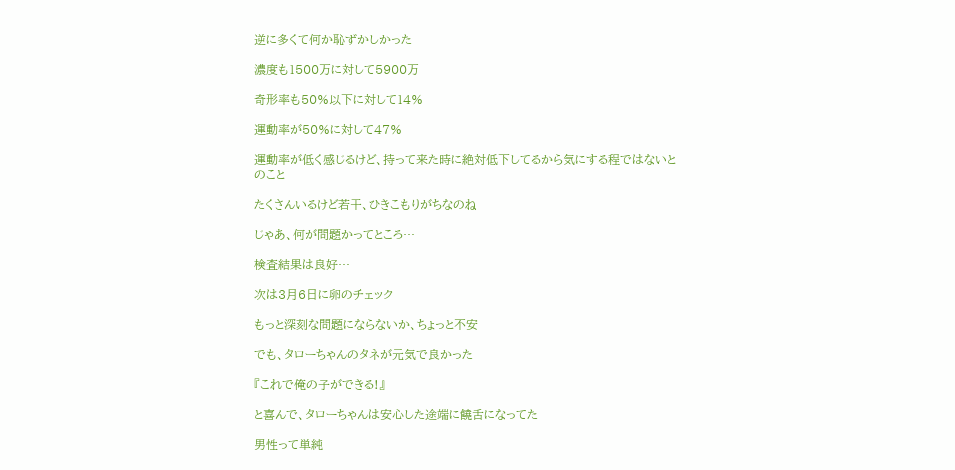逆に多くて何か恥ずかしかった

濃度も1500万に対して5900万

奇形率も50%以下に対して14%

運動率が50%に対して47%

運動率が低く感じるけど、持って来た時に絶対低下してるから気にする程ではないとのこと

たくさんいるけど若干、ひきこもりがちなのね

じゃあ、何が問題かってところ…

検査結果は良好…

次は3月6日に卵のチェック

もっと深刻な問題にならないか、ちょっと不安

でも、タローちゃんのタネが元気で良かった

『これで俺の子ができる!』

と喜んで、タローちゃんは安心した途端に饒舌になってた

男性って単純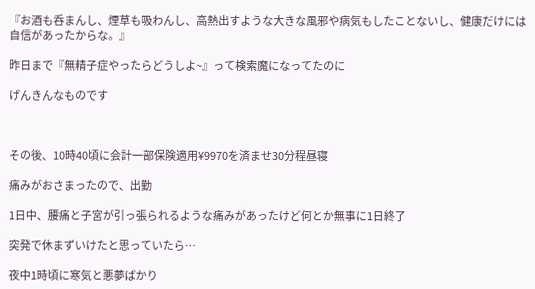『お酒も呑まんし、煙草も吸わんし、高熱出すような大きな風邪や病気もしたことないし、健康だけには自信があったからな。』

昨日まで『無精子症やったらどうしよ~』って検索魔になってたのに

げんきんなものです



その後、10時40頃に会計一部保険適用¥9970を済ませ30分程昼寝

痛みがおさまったので、出勤

1日中、腰痛と子宮が引っ張られるような痛みがあったけど何とか無事に1日終了

突発で休まずいけたと思っていたら…

夜中1時頃に寒気と悪夢ばかり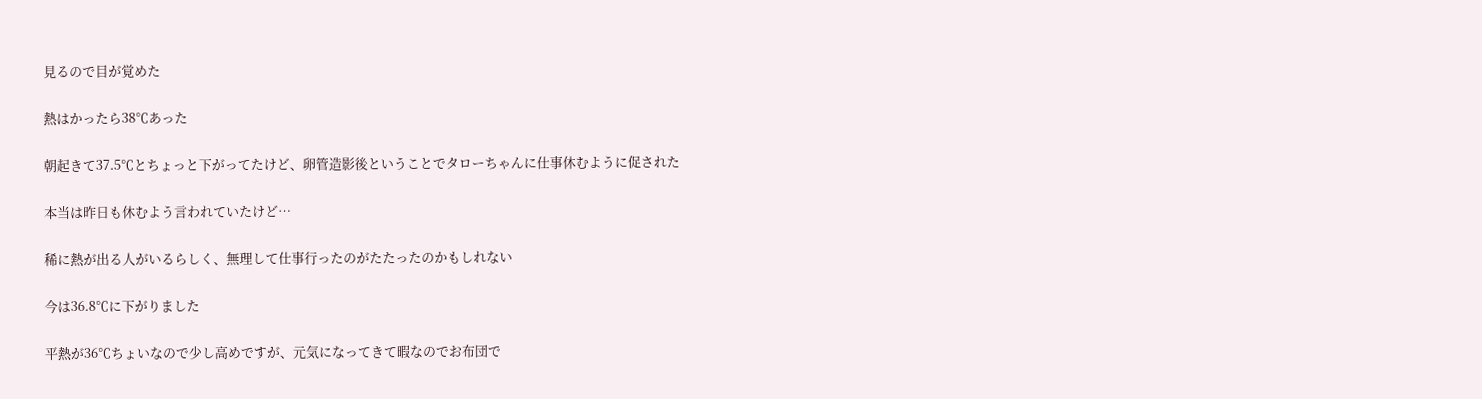見るので目が覚めた

熱はかったら38℃あった

朝起きて37.5℃とちょっと下がってたけど、卵管造影後ということでタローちゃんに仕事休むように促された

本当は昨日も休むよう言われていたけど…

稀に熱が出る人がいるらしく、無理して仕事行ったのがたたったのかもしれない

今は36.8℃に下がりました

平熱が36℃ちょいなので少し高めですが、元気になってきて暇なのでお布団で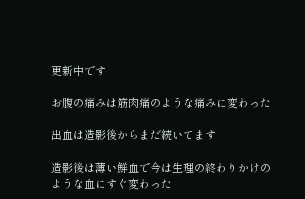更新中です

お腹の痛みは筋肉痛のような痛みに変わった

出血は造影後からまだ続いてます

造影後は薄い鮮血で今は生理の終わりかけのような血にすぐ変わった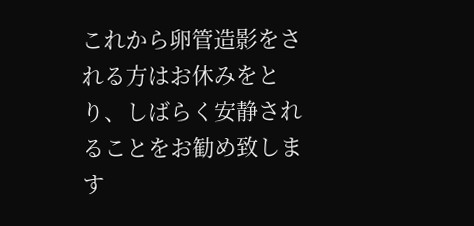これから卵管造影をされる方はお休みをとり、しばらく安静されることをお勧め致します